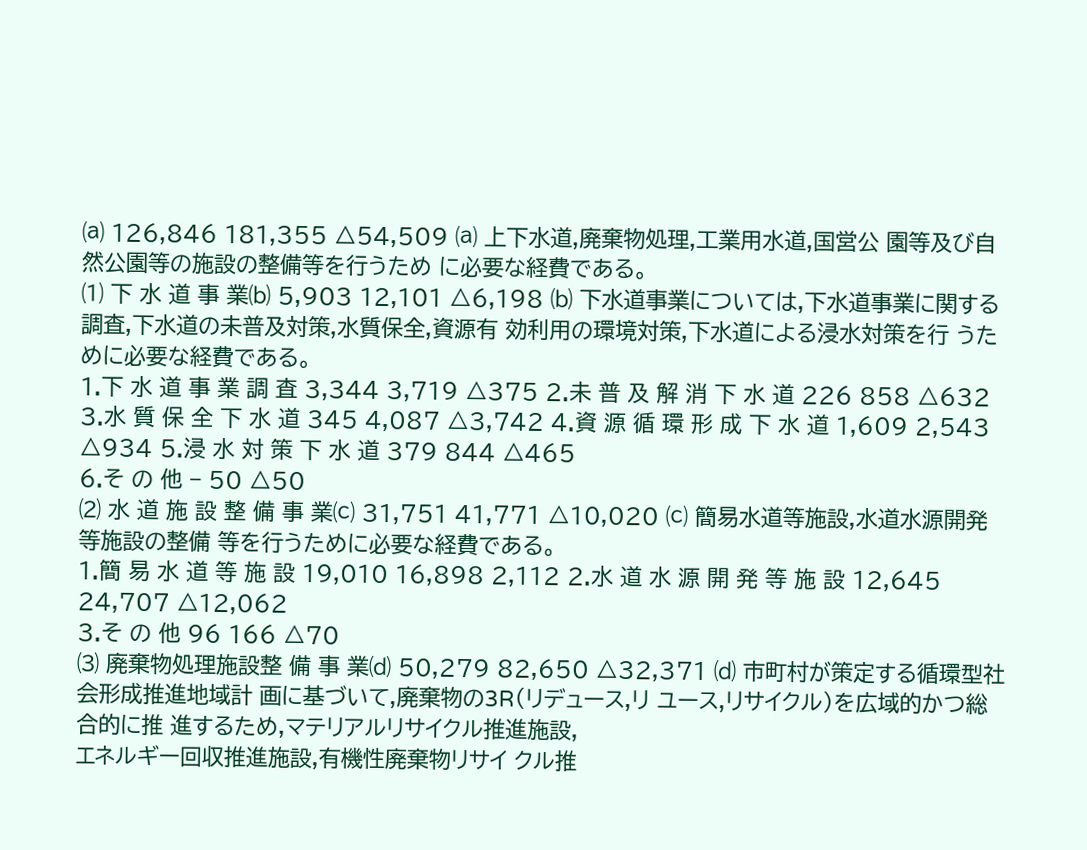⒜ 126,846 181,355 △54,509 ⒜ 上下水道,廃棄物処理,工業用水道,国営公 園等及び自然公園等の施設の整備等を行うため に必要な経費である。
⑴ 下 水 道 事 業⒝ 5,903 12,101 △6,198 ⒝ 下水道事業については,下水道事業に関する 調査,下水道の未普及対策,水質保全,資源有 効利用の環境対策,下水道による浸水対策を行 うために必要な経費である。
1.下 水 道 事 業 調 査 3,344 3,719 △375 2.未 普 及 解 消 下 水 道 226 858 △632 3.水 質 保 全 下 水 道 345 4,087 △3,742 4.資 源 循 環 形 成 下 水 道 1,609 2,543 △934 5.浸 水 対 策 下 水 道 379 844 △465
6.そ の 他 − 50 △50
⑵ 水 道 施 設 整 備 事 業⒞ 31,751 41,771 △10,020 ⒞ 簡易水道等施設,水道水源開発等施設の整備 等を行うために必要な経費である。
1.簡 易 水 道 等 施 設 19,010 16,898 2,112 2.水 道 水 源 開 発 等 施 設 12,645 24,707 △12,062
3.そ の 他 96 166 △70
⑶ 廃棄物処理施設整 備 事 業⒟ 50,279 82,650 △32,371 ⒟ 市町村が策定する循環型社会形成推進地域計 画に基づいて,廃棄物の3R(リデュース,リ ユース,リサイクル)を広域的かつ総合的に推 進するため,マテリアルリサイクル推進施設,
エネルギー回収推進施設,有機性廃棄物リサイ クル推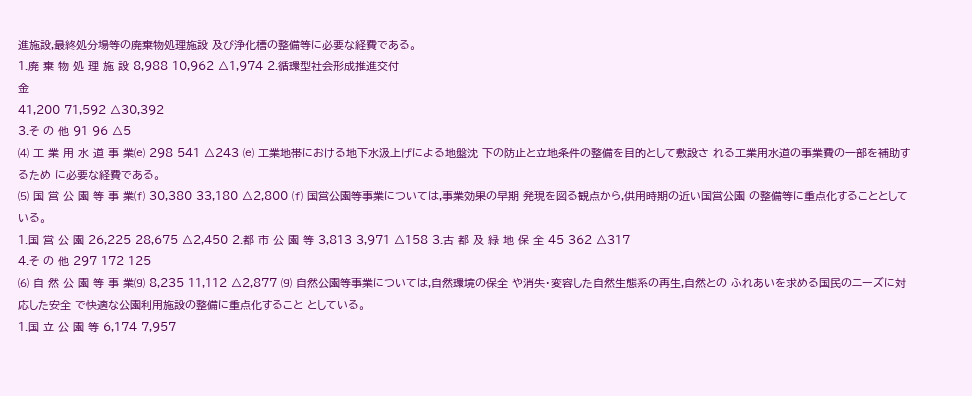進施設,最終処分場等の廃棄物処理施設 及び浄化槽の整備等に必要な経費である。
1.廃 棄 物 処 理 施 設 8,988 10,962 △1,974 2.循環型社会形成推進交付
金
41,200 71,592 △30,392
3.そ の 他 91 96 △5
⑷ 工 業 用 水 道 事 業⒠ 298 541 △243 ⒠ 工業地帯における地下水汲上げによる地盤沈 下の防止と立地条件の整備を目的として敷設さ れる工業用水道の事業費の一部を補助するため に必要な経費である。
⑸ 国 営 公 園 等 事 業⒡ 30,380 33,180 △2,800 ⒡ 国営公園等事業については,事業効果の早期 発現を図る観点から,供用時期の近い国営公園 の整備等に重点化することとしている。
1.国 営 公 園 26,225 28,675 △2,450 2.都 市 公 園 等 3,813 3,971 △158 3.古 都 及 緑 地 保 全 45 362 △317
4.そ の 他 297 172 125
⑹ 自 然 公 園 等 事 業⒢ 8,235 11,112 △2,877 ⒢ 自然公園等事業については,自然環境の保全 や消失・変容した自然生態系の再生,自然との ふれあいを求める国民のニーズに対応した安全 で快適な公園利用施設の整備に重点化すること としている。
1.国 立 公 園 等 6,174 7,957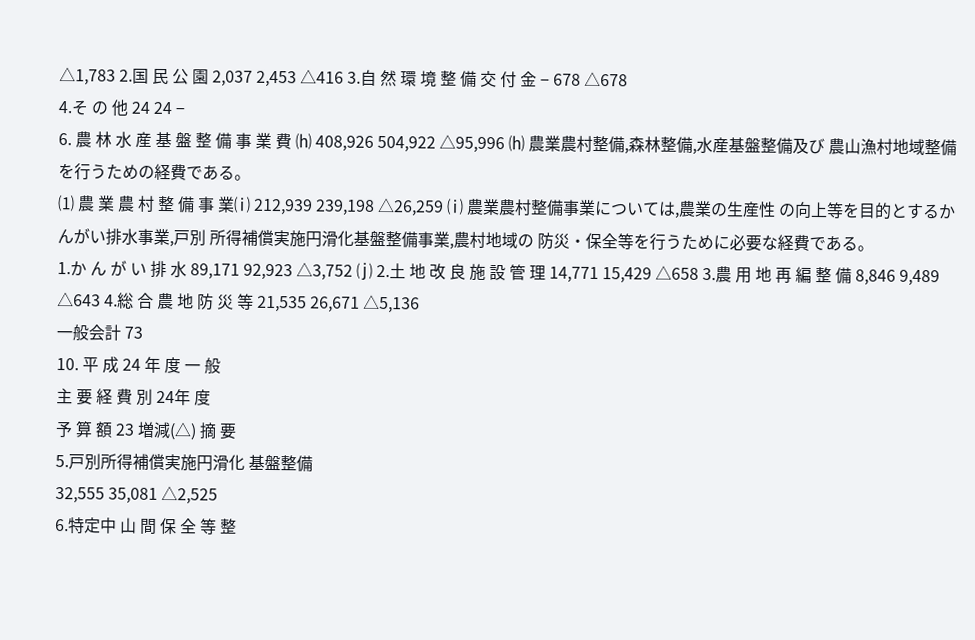△1,783 2.国 民 公 園 2,037 2,453 △416 3.自 然 環 境 整 備 交 付 金 − 678 △678
4.そ の 他 24 24 −
6. 農 林 水 産 基 盤 整 備 事 業 費 ⒣ 408,926 504,922 △95,996 ⒣ 農業農村整備,森林整備,水産基盤整備及び 農山漁村地域整備を行うための経費である。
⑴ 農 業 農 村 整 備 事 業⒤ 212,939 239,198 △26,259 ⒤ 農業農村整備事業については,農業の生産性 の向上等を目的とするかんがい排水事業,戸別 所得補償実施円滑化基盤整備事業,農村地域の 防災・保全等を行うために必要な経費である。
1.か ん が い 排 水 89,171 92,923 △3,752 ⒥ 2.土 地 改 良 施 設 管 理 14,771 15,429 △658 3.農 用 地 再 編 整 備 8,846 9,489 △643 4.総 合 農 地 防 災 等 21,535 26,671 △5,136
一般会計 73
10. 平 成 24 年 度 一 般
主 要 経 費 別 24年 度
予 算 額 23 増減(△) 摘 要
5.戸別所得補償実施円滑化 基盤整備
32,555 35,081 △2,525
6.特定中 山 間 保 全 等 整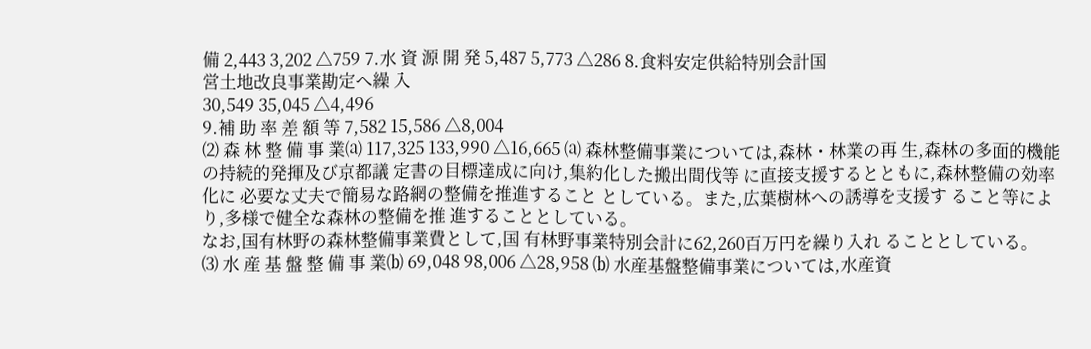備 2,443 3,202 △759 7.水 資 源 開 発 5,487 5,773 △286 8.食料安定供給特別会計国
営土地改良事業勘定へ繰 入
30,549 35,045 △4,496
9.補 助 率 差 額 等 7,582 15,586 △8,004
⑵ 森 林 整 備 事 業⒜ 117,325 133,990 △16,665 ⒜ 森林整備事業については,森林・林業の再 生,森林の多面的機能の持続的発揮及び京都議 定書の目標達成に向け,集約化した搬出間伐等 に直接支援するとともに,森林整備の効率化に 必要な丈夫で簡易な路網の整備を推進すること としている。また,広葉樹林への誘導を支援す ること等により,多様で健全な森林の整備を推 進することとしている。
なお,国有林野の森林整備事業費として,国 有林野事業特別会計に62,260百万円を繰り入れ ることとしている。
⑶ 水 産 基 盤 整 備 事 業⒝ 69,048 98,006 △28,958 ⒝ 水産基盤整備事業については,水産資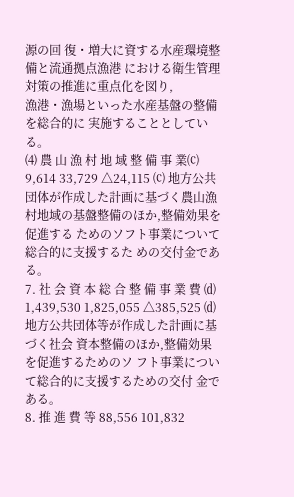源の回 復・増大に資する水産環境整備と流通拠点漁港 における衛生管理対策の推進に重点化を図り,
漁港・漁場といった水産基盤の整備を総合的に 実施することとしている。
⑷ 農 山 漁 村 地 域 整 備 事 業⒞ 9,614 33,729 △24,115 ⒞ 地方公共団体が作成した計画に基づく農山漁 村地域の基盤整備のほか,整備効果を促進する ためのソフト事業について総合的に支援するた めの交付金である。
7. 社 会 資 本 総 合 整 備 事 業 費 ⒟ 1,439,530 1,825,055 △385,525 ⒟ 地方公共団体等が作成した計画に基づく社会 資本整備のほか,整備効果を促進するためのソ フト事業について総合的に支援するための交付 金である。
8. 推 進 費 等 88,556 101,832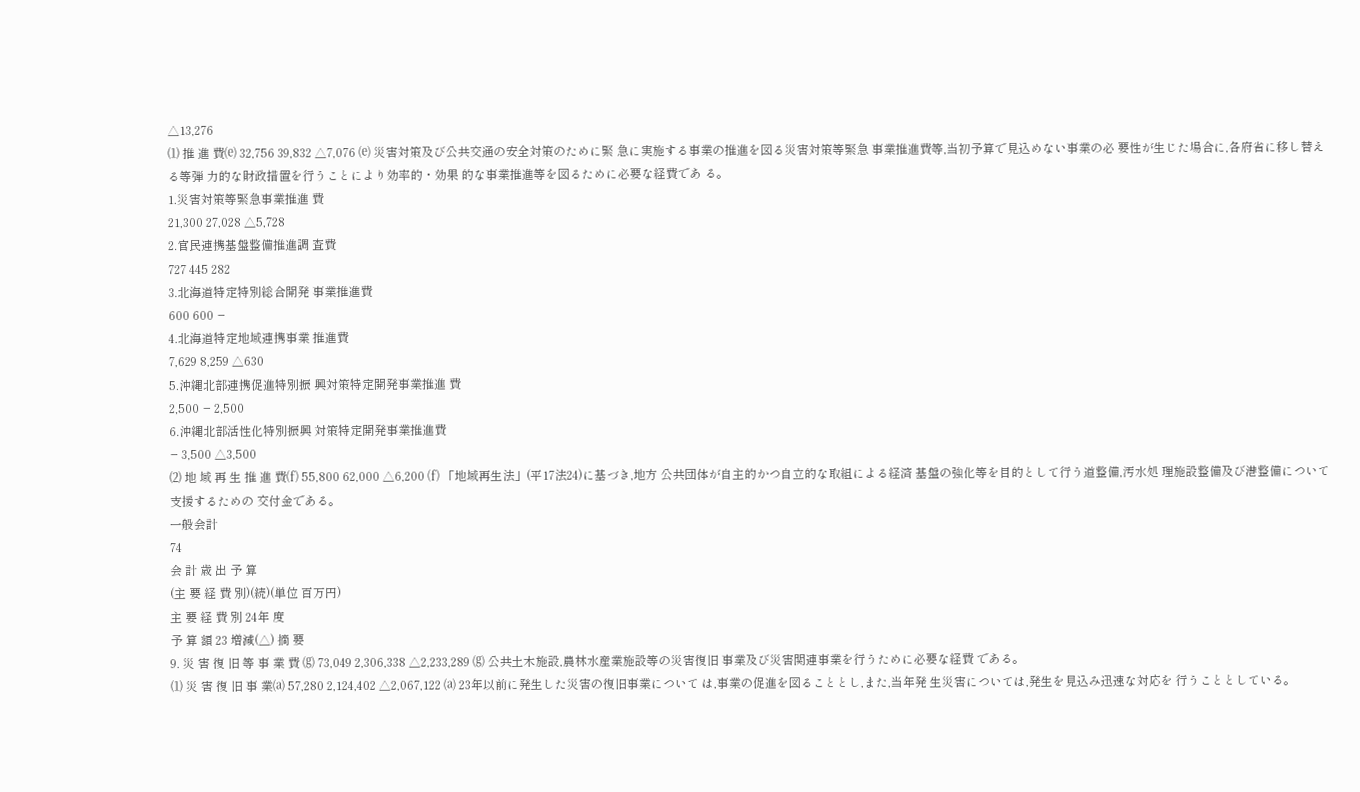△13,276
⑴ 推 進 費⒠ 32,756 39,832 △7,076 ⒠ 災害対策及び公共交通の安全対策のために緊 急に実施する事業の推進を図る災害対策等緊急 事業推進費等,当初予算で見込めない事業の必 要性が生じた場合に,各府省に移し替える等弾 力的な財政措置を行うことにより効率的・効果 的な事業推進等を図るために必要な経費であ る。
1.災害対策等緊急事業推進 費
21,300 27,028 △5,728
2.官民連携基盤整備推進調 査費
727 445 282
3.北海道特定特別総合開発 事業推進費
600 600 −
4.北海道特定地域連携事業 推進費
7,629 8,259 △630
5.沖縄北部連携促進特別振 興対策特定開発事業推進 費
2,500 − 2,500
6.沖縄北部活性化特別振興 対策特定開発事業推進費
− 3,500 △3,500
⑵ 地 域 再 生 推 進 費⒡ 55,800 62,000 △6,200 ⒡ 「地域再生法」(平17法24)に基づき,地方 公共団体が自主的かつ自立的な取組による経済 基盤の強化等を目的として行う道整備,汚水処 理施設整備及び港整備について支援するための 交付金である。
一般会計
74
会 計 歳 出 予 算
(主 要 経 費 別)(続)(単位 百万円)
主 要 経 費 別 24年 度
予 算 額 23 増減(△) 摘 要
9. 災 害 復 旧 等 事 業 費 ⒢ 73,049 2,306,338 △2,233,289 ⒢ 公共土木施設,農林水産業施設等の災害復旧 事業及び災害関連事業を行うために必要な経費 である。
⑴ 災 害 復 旧 事 業⒜ 57,280 2,124,402 △2,067,122 ⒜ 23年以前に発生した災害の復旧事業について は,事業の促進を図ることとし,また,当年発 生災害については,発生を見込み迅速な対応を 行うこととしている。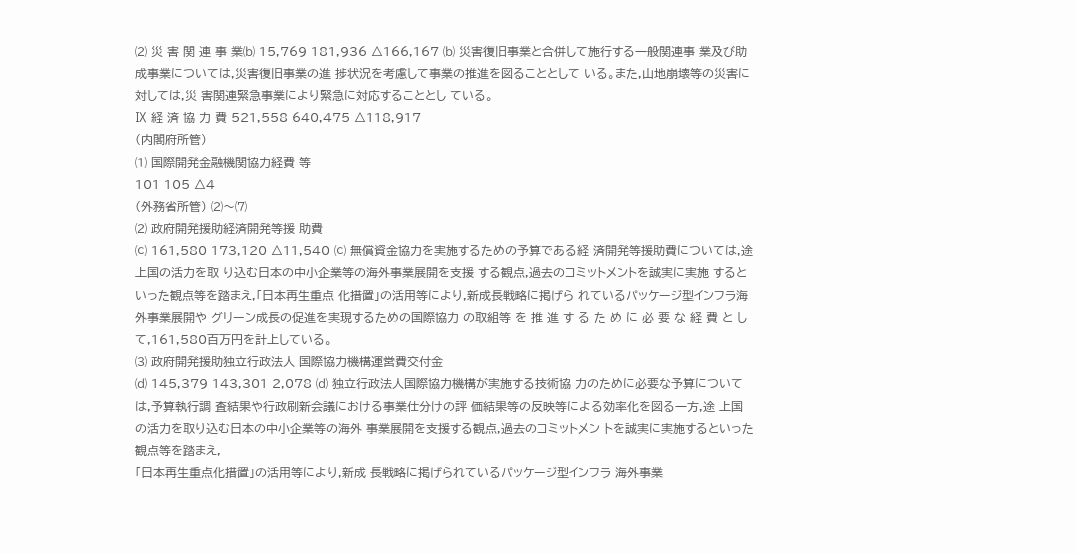⑵ 災 害 関 連 事 業⒝ 15,769 181,936 △166,167 ⒝ 災害復旧事業と合併して施行する一般関連事 業及び助成事業については,災害復旧事業の進 捗状況を考慮して事業の推進を図ることとして いる。また,山地崩壊等の災害に対しては,災 害関連緊急事業により緊急に対応することとし ている。
Ⅸ 経 済 協 力 費 521,558 640,475 △118,917
(内閣府所管)
⑴ 国際開発金融機関協力経費 等
101 105 △4
(外務省所管) ⑵〜⑺
⑵ 政府開発援助経済開発等援 助費
⒞ 161,580 173,120 △11,540 ⒞ 無償資金協力を実施するための予算である経 済開発等援助費については,途上国の活力を取 り込む日本の中小企業等の海外事業展開を支援 する観点,過去のコミットメントを誠実に実施 するといった観点等を踏まえ,「日本再生重点 化措置」の活用等により,新成長戦略に掲げら れているパッケージ型インフラ海外事業展開や グリーン成長の促進を実現するための国際協力 の取組等 を 推 進 す る た め に 必 要 な 経 費 と し て,161,580百万円を計上している。
⑶ 政府開発援助独立行政法人 国際協力機構運営費交付金
⒟ 145,379 143,301 2,078 ⒟ 独立行政法人国際協力機構が実施する技術協 力のために必要な予算については,予算執行調 査結果や行政刷新会議における事業仕分けの評 価結果等の反映等による効率化を図る一方,途 上国の活力を取り込む日本の中小企業等の海外 事業展開を支援する観点,過去のコミットメン トを誠実に実施するといった観点等を踏まえ,
「日本再生重点化措置」の活用等により,新成 長戦略に掲げられているパッケージ型インフラ 海外事業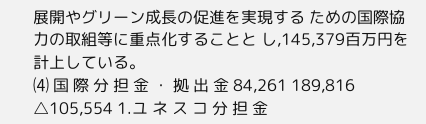展開やグリーン成長の促進を実現する ための国際協力の取組等に重点化することと し,145,379百万円を計上している。
⑷ 国 際 分 担 金 ・ 拠 出 金 84,261 189,816 △105,554 1.ユ ネ ス コ 分 担 金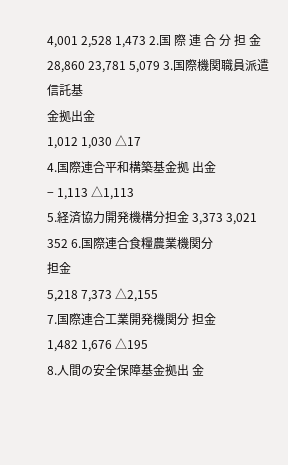4,001 2,528 1,473 2.国 際 連 合 分 担 金 28,860 23,781 5,079 3.国際機関職員派遣信託基
金拠出金
1,012 1,030 △17
4.国際連合平和構築基金拠 出金
− 1,113 △1,113
5.経済協力開発機構分担金 3,373 3,021 352 6.国際連合食糧農業機関分
担金
5,218 7,373 △2,155
7.国際連合工業開発機関分 担金
1,482 1,676 △195
8.人間の安全保障基金拠出 金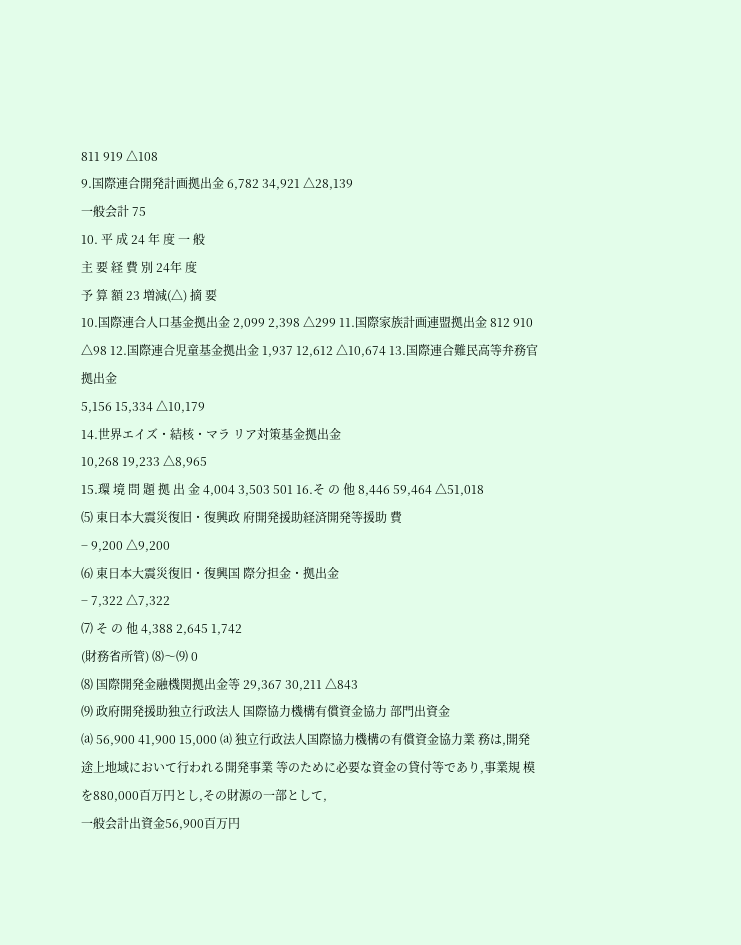811 919 △108
9.国際連合開発計画拠出金 6,782 34,921 △28,139
一般会計 75
10. 平 成 24 年 度 一 般
主 要 経 費 別 24年 度
予 算 額 23 増減(△) 摘 要
10.国際連合人口基金拠出金 2,099 2,398 △299 11.国際家族計画連盟拠出金 812 910 △98 12.国際連合児童基金拠出金 1,937 12,612 △10,674 13.国際連合難民高等弁務官
拠出金
5,156 15,334 △10,179
14.世界エイズ・結核・マラ リア対策基金拠出金
10,268 19,233 △8,965
15.環 境 問 題 拠 出 金 4,004 3,503 501 16.そ の 他 8,446 59,464 △51,018
⑸ 東日本大震災復旧・復興政 府開発援助経済開発等援助 費
− 9,200 △9,200
⑹ 東日本大震災復旧・復興国 際分担金・拠出金
− 7,322 △7,322
⑺ そ の 他 4,388 2,645 1,742
(財務省所管) ⑻〜⑼ 0
⑻ 国際開発金融機関拠出金等 29,367 30,211 △843
⑼ 政府開発援助独立行政法人 国際協力機構有償資金協力 部門出資金
⒜ 56,900 41,900 15,000 ⒜ 独立行政法人国際協力機構の有償資金協力業 務は,開発途上地域において行われる開発事業 等のために必要な資金の貸付等であり,事業規 模を880,000百万円とし,その財源の一部として,
一般会計出資金56,900百万円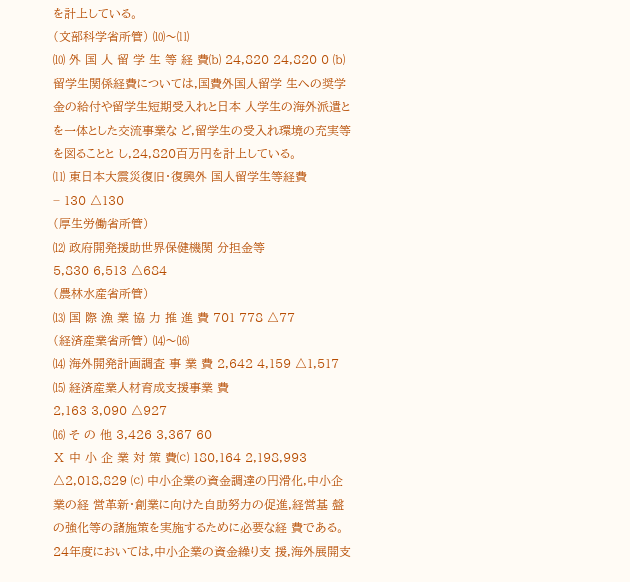を計上している。
(文部科学省所管) ⑽〜⑾
⑽ 外 国 人 留 学 生 等 経 費⒝ 24,820 24,820 0 ⒝ 留学生関係経費については,国費外国人留学 生への奨学金の給付や留学生短期受入れと日本 人学生の海外派遣とを一体とした交流事業な ど,留学生の受入れ環境の充実等を図ることと し,24,820百万円を計上している。
⑾ 東日本大震災復旧・復興外 国人留学生等経費
− 130 △130
(厚生労働省所管)
⑿ 政府開発援助世界保健機関 分担金等
5,830 6,513 △684
(農林水産省所管)
⒀ 国 際 漁 業 協 力 推 進 費 701 778 △77
(経済産業省所管) ⒁〜⒃
⒁ 海外開発計画調査 事 業 費 2,642 4,159 △1,517
⒂ 経済産業人材育成支援事業 費
2,163 3,090 △927
⒃ そ の 他 3,426 3,367 60
Ⅹ 中 小 企 業 対 策 費⒞ 180,164 2,198,993 △2,018,829 ⒞ 中小企業の資金調達の円滑化,中小企業の経 営革新・創業に向けた自助努力の促進,経営基 盤の強化等の諸施策を実施するために必要な経 費である。
24年度においては,中小企業の資金繰り支 援,海外展開支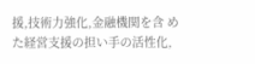援,技術力強化,金融機関を含 めた経営支援の担い手の活性化,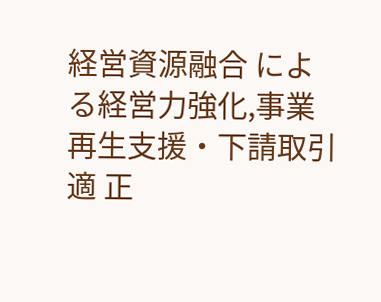経営資源融合 による経営力強化,事業再生支援・下請取引適 正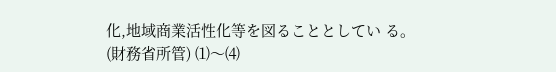化,地域商業活性化等を図ることとしてい る。
(財務省所管) ⑴〜⑷